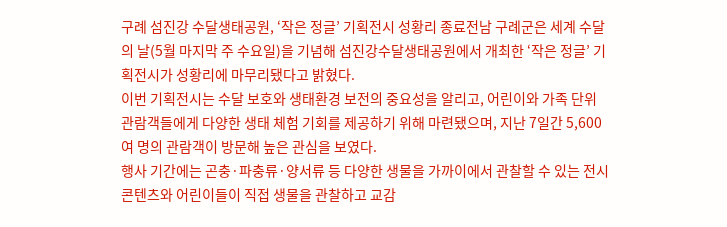구례 섬진강 수달생태공원, ‘작은 정글’ 기획전시 성황리 종료전남 구례군은 세계 수달의 날(5월 마지막 주 수요일)을 기념해 섬진강수달생태공원에서 개최한 ‘작은 정글’ 기획전시가 성황리에 마무리됐다고 밝혔다.
이번 기획전시는 수달 보호와 생태환경 보전의 중요성을 알리고, 어린이와 가족 단위 관람객들에게 다양한 생태 체험 기회를 제공하기 위해 마련됐으며, 지난 7일간 5,600여 명의 관람객이 방문해 높은 관심을 보였다.
행사 기간에는 곤충·파충류·양서류 등 다양한 생물을 가까이에서 관찰할 수 있는 전시 콘텐츠와 어린이들이 직접 생물을 관찰하고 교감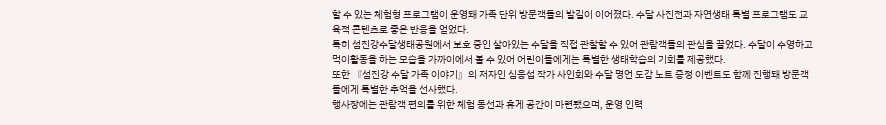할 수 있는 체험형 프로그램이 운영돼 가족 단위 방문객들의 발길이 이어졌다. 수달 사진전과 자연생태 특별 프로그램도 교육적 콘텐츠로 좋은 반응을 얻었다.
특히 섬진강수달생태공원에서 보호 중인 살아있는 수달을 직접 관찰할 수 있어 관람객들의 관심을 끌었다. 수달이 수영하고 먹이활동을 하는 모습을 가까이에서 볼 수 있어 어린이들에게는 특별한 생태학습의 기회를 제공했다.
또한 『섬진강 수달 가족 이야기』의 저자인 심응섭 작가 사인회와 수달 명언 도감 노트 증정 이벤트도 함께 진행돼 방문객들에게 특별한 추억을 선사했다.
행사장에는 관람객 편의를 위한 체험 동선과 휴게 공간이 마련됐으며, 운영 인력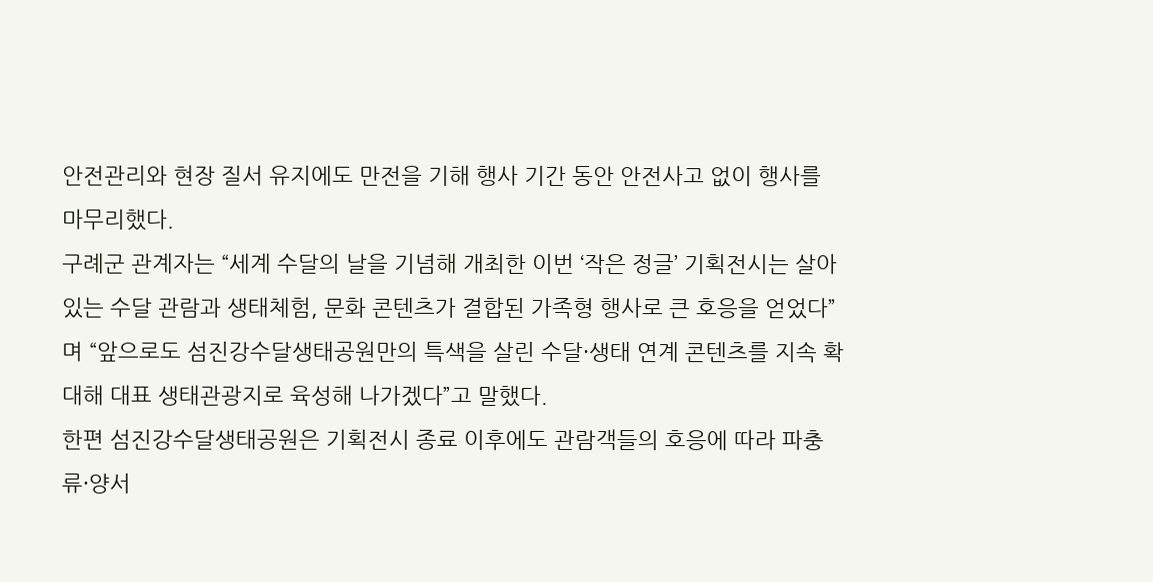안전관리와 현장 질서 유지에도 만전을 기해 행사 기간 동안 안전사고 없이 행사를 마무리했다.
구례군 관계자는 “세계 수달의 날을 기념해 개최한 이번 ‘작은 정글’ 기획전시는 살아있는 수달 관람과 생태체험, 문화 콘텐츠가 결합된 가족형 행사로 큰 호응을 얻었다”며 “앞으로도 섬진강수달생태공원만의 특색을 살린 수달·생태 연계 콘텐츠를 지속 확대해 대표 생태관광지로 육성해 나가겠다”고 말했다.
한편 섬진강수달생태공원은 기획전시 종료 이후에도 관람객들의 호응에 따라 파충류·양서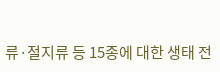류·절지류 등 15종에 대한 생태 전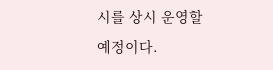시를 상시 운영할 예정이다.